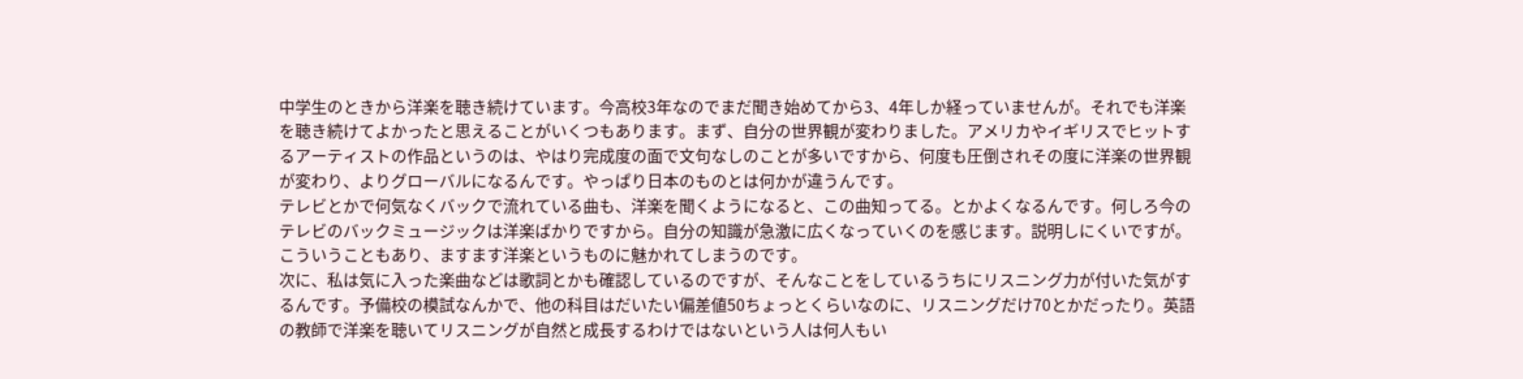中学生のときから洋楽を聴き続けています。今高校3年なのでまだ聞き始めてから3、4年しか経っていませんが。それでも洋楽を聴き続けてよかったと思えることがいくつもあります。まず、自分の世界観が変わりました。アメリカやイギリスでヒットするアーティストの作品というのは、やはり完成度の面で文句なしのことが多いですから、何度も圧倒されその度に洋楽の世界観が変わり、よりグローバルになるんです。やっぱり日本のものとは何かが違うんです。
テレビとかで何気なくバックで流れている曲も、洋楽を聞くようになると、この曲知ってる。とかよくなるんです。何しろ今のテレビのバックミュージックは洋楽ばかりですから。自分の知識が急激に広くなっていくのを感じます。説明しにくいですが。こういうこともあり、ますます洋楽というものに魅かれてしまうのです。
次に、私は気に入った楽曲などは歌詞とかも確認しているのですが、そんなことをしているうちにリスニング力が付いた気がするんです。予備校の模試なんかで、他の科目はだいたい偏差値50ちょっとくらいなのに、リスニングだけ70とかだったり。英語の教師で洋楽を聴いてリスニングが自然と成長するわけではないという人は何人もい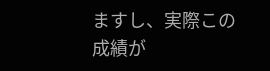ますし、実際この成績が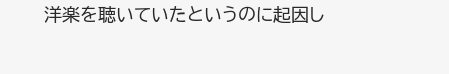洋楽を聴いていたというのに起因し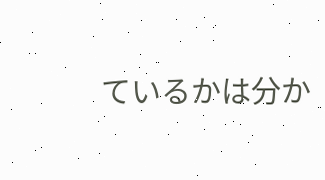ているかは分か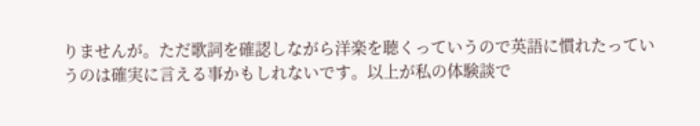りませんが。ただ歌詞を確認しながら洋楽を聴くっていうので英語に慣れたっていうのは確実に言える事かもしれないです。以上が私の体験談で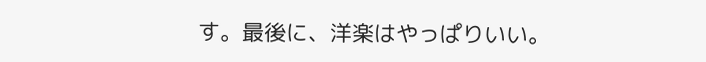す。最後に、洋楽はやっぱりいい。